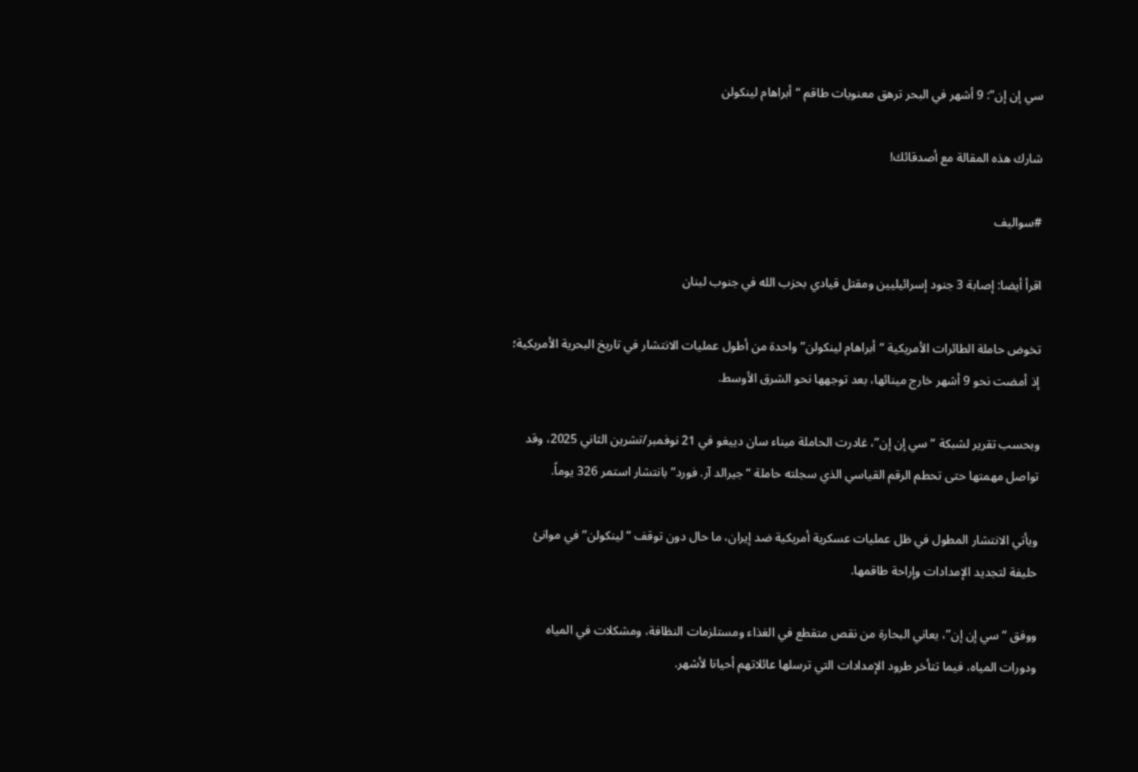سي إن إن”: 9 أشهر في البحر ترهق معنويات طاقم “أبراهام لينكولن

شارك هذه المقالة مع أصدقائك!

#سواليف

اقرأ أيضا: إصابة 3 جنود إسرائيليين ومقتل قيادي بحزب الله في جنوب لبنان

تخوض حاملة الطائرات الأمريكية “أبراهام لينكولن” واحدة من أطول عمليات الانتشار في تاريخ البحرية الأمريكية؛ إذ أمضت نحو 9 أشهر خارج مينائها، بعد توجهها نحو الشرق الأوسط.

وبحسب تقرير لشبكة “سي إن إن”، غادرت الحاملة ميناء سان دييغو في 21 نوفمبر/تشرين الثاني 2025، وقد تواصل مهمتها حتى تحطم الرقم القياسي الذي سجلته حاملة “جيرالد آر. فورد” بانتشار استمر 326 يوماً.

ويأتي الانتشار المطول في ظل عمليات عسكرية أمريكية ضد إيران، ما حال دون توقف “لينكولن” في موانئ حليفة لتجديد الإمدادات وإراحة طاقمها.

ووفق “سي إن إن”، يعاني البحارة من نقص متقطع في الغذاء ومستلزمات النظافة، ومشكلات في المياه ودورات المياه، فيما تتأخر طرود الإمدادات التي ترسلها عائلاتهم أحيانا لأشهر.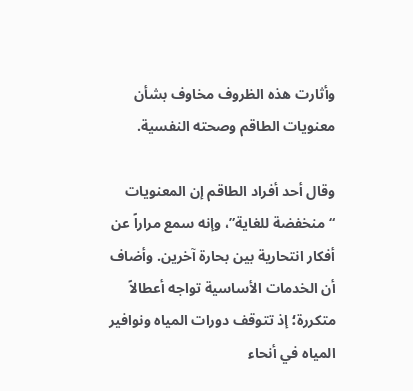وأثارت هذه الظروف مخاوف بشأن معنويات الطاقم وصحته النفسية.

وقال أحد أفراد الطاقم إن المعنويات “منخفضة للغاية”، وإنه سمع مراراً عن أفكار انتحارية بين بحارة آخرين. وأضاف أن الخدمات الأساسية تواجه أعطالاً متكررة؛ إذ تتوقف دورات المياه ونوافير المياه في أنحاء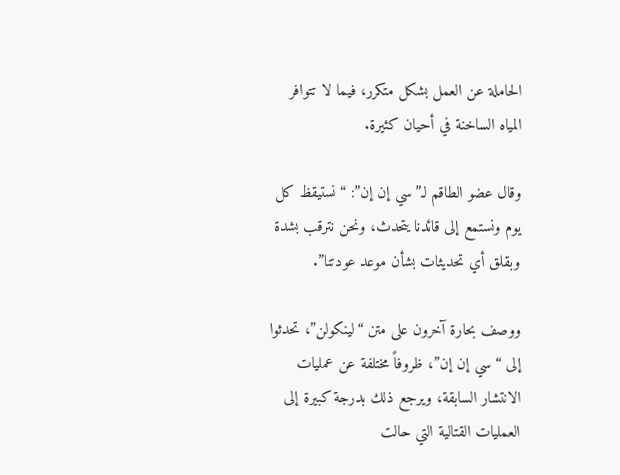الحاملة عن العمل بشكل متكرر، فيما لا تتوافر المياه الساخنة في أحيان كثيرة.

وقال عضو الطاقم لـ”سي إن إن”: “نستيقظ كل يوم ونستمع إلى قائدنا يتحدث، ونحن نترقب بشدة وبقلق أي تحديثات بشأن موعد عودتنا”.

ووصف بحارة آخرون على متن “لينكولن”، تحدثوا إلى “سي إن إن”، ظروفاً مختلفة عن عمليات الانتشار السابقة، ويرجع ذلك بدرجة كبيرة إلى العمليات القتالية التي حالت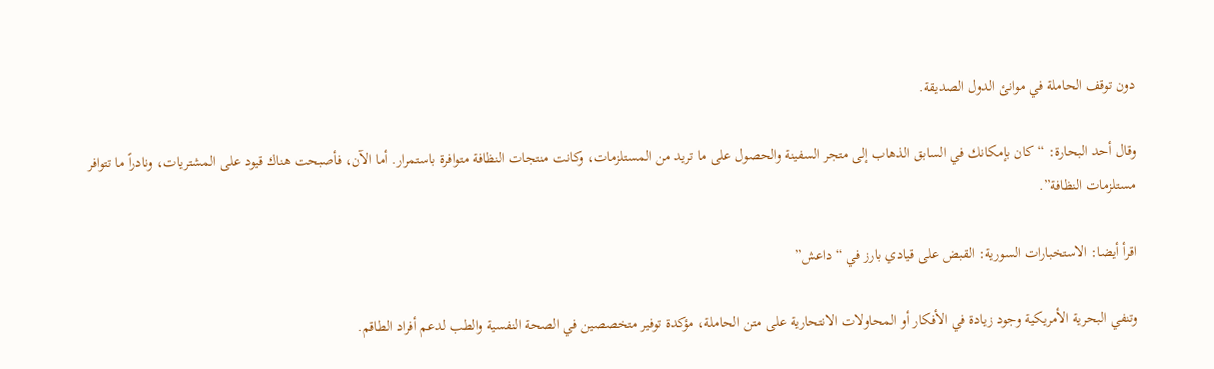دون توقف الحاملة في موانئ الدول الصديقة.

وقال أحد البحارة: “كان بإمكانك في السابق الذهاب إلى متجر السفينة والحصول على ما تريد من المستلزمات، وكانت منتجات النظافة متوافرة باستمرار. أما الآن، فأصبحت هناك قيود على المشتريات، ونادراً ما تتوافر مستلزمات النظافة”.

اقرأ أيضا: الاستخبارات السورية: القبض على قيادي بارز في “داعش”

وتنفي البحرية الأمريكية وجود زيادة في الأفكار أو المحاولات الانتحارية على متن الحاملة، مؤكدة توفير متخصصين في الصحة النفسية والطب لدعم أفراد الطاقم.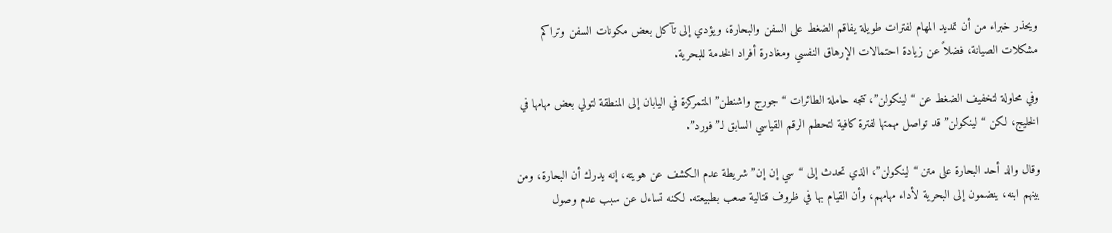ويحذر خبراء من أن تمديد المهام لفترات طويلة يفاقم الضغط على السفن والبحارة، ويؤدي إلى تآكل بعض مكونات السفن وتراكم مشكلات الصيانة، فضلاً عن زيادة احتمالات الإرهاق النفسي ومغادرة أفراد الخدمة للبحرية.

وفي محاولة لتخفيف الضغط عن “لينكولن”، تتجه حاملة الطائرات “جورج واشنطن” المتمركزة في اليابان إلى المنطقة لتولي بعض مهامها في الخليج، لكن “لينكولن” قد تواصل مهمتها لفترة كافية لتحطم الرقم القياسي السابق لـ”فورد”.

وقال والد أحد البحارة على متن “لينكولن”، الذي تحدث إلى “سي إن إن” شريطة عدم الكشف عن هويته، إنه يدرك أن البحارة، ومن بينهم ابنه، ينضمون إلى البحرية لأداء مهامهم، وأن القيام بها في ظروف قتالية صعب بطبيعته. لكنه تساءل عن سبب عدم وصول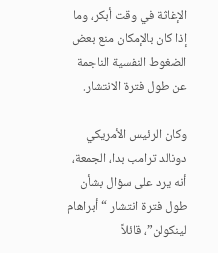الإغاثة في وقت أبكر، وما إذا كان بالإمكان منع بعض الضغوط النفسية الناجمة عن طول فترة الانتشار.

وكان الرئيس الأمريكي دونالد ترامب بدا، الجمعة، أنه يرد على سؤال بشأن طول فترة انتشار “أبراهام لينكولن”، قائلاً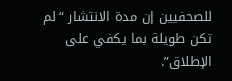للصحفيين إن مدة الانتشار “لم تكن طويلة بما يكفي على الإطلاق”.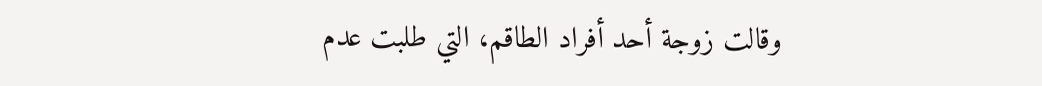وقالت زوجة أحد أفراد الطاقم، التي طلبت عدم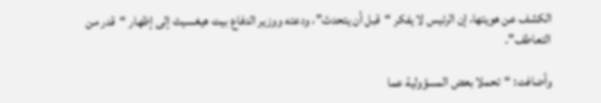الكشف عن هويتها، إن الرئيس لا يفكر “قبل أن يتحدث”، ودعته ووزير الدفاع بيت هيغسيث إلى إظهار “قدر من التعاطف”.

وأضافت: “تحملا بعض المسؤولية عما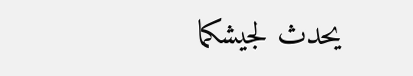يحدث لجيشكما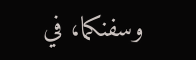وسفنكما، في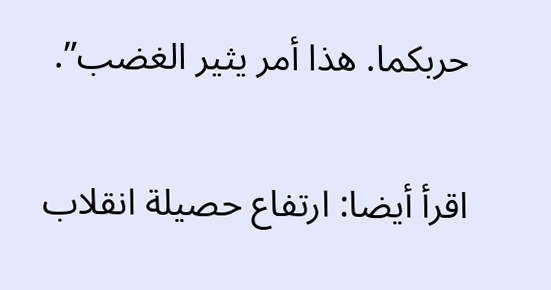حربكما. هذا أمر يثير الغضب”.

اقرأ أيضا: ارتفاع حصيلة انقلاب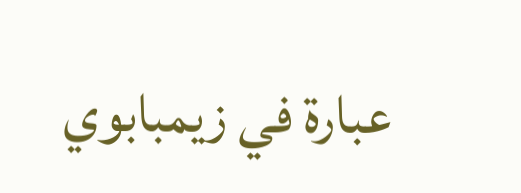عبارة في زيمبابوي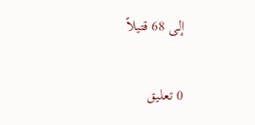إلى 68 قتيلاً

0 تعليق